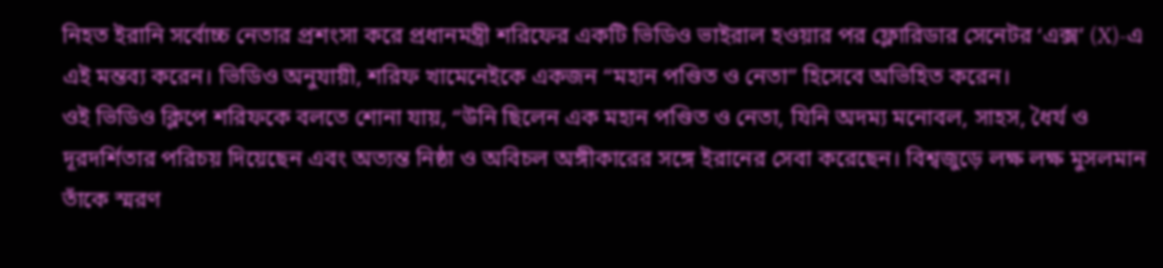নিহত ইরানি সর্বোচ্চ নেতার প্রশংসা করে প্রধানমন্ত্রী শরিফের একটি ভিডিও ভাইরাল হওয়ার পর ফ্লোরিডার সেনেটর ‘এক্স’ (X)-এ এই মন্তব্য করেন। ভিডিও অনুযায়ী, শরিফ খামেনেইকে একজন “মহান পণ্ডিত ও নেতা” হিসেবে অভিহিত করেন।
ওই ভিডিও ক্লিপে শরিফকে বলতে শোনা যায়, “উনি ছিলেন এক মহান পণ্ডিত ও নেতা, যিনি অদম্য মনোবল, সাহস, ধৈর্য ও দূরদর্শিতার পরিচয় দিয়েছেন এবং অত্যন্ত নিষ্ঠা ও অবিচল অঙ্গীকারের সঙ্গে ইরানের সেবা করেছেন। বিশ্বজুড়ে লক্ষ লক্ষ মুসলমান তাঁকে স্মরণ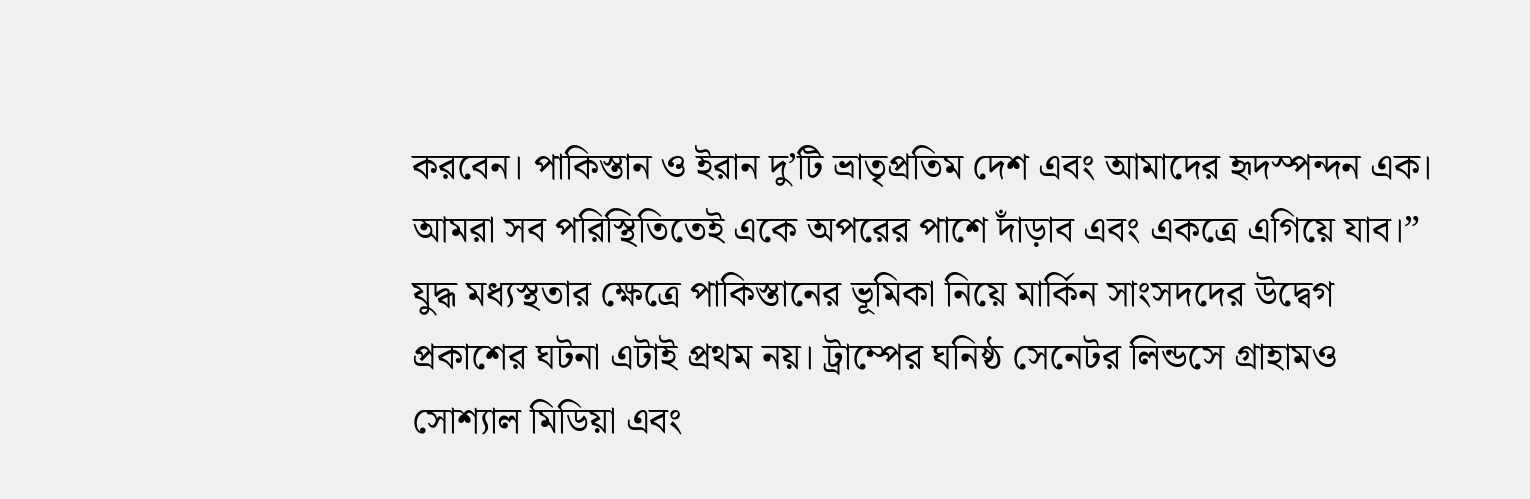করবেন। পাকিস্তান ও ইরান দু’টি ভ্রাতৃপ্রতিম দেশ এবং আমাদের হৃদস্পন্দন এক। আমরা সব পরিস্থিতিতেই একে অপরের পাশে দাঁড়াব এবং একত্রে এগিয়ে যাব।”
যুদ্ধ মধ্যস্থতার ক্ষেত্রে পাকিস্তানের ভূমিকা নিয়ে মার্কিন সাংসদদের উদ্বেগ প্রকাশের ঘটনা এটাই প্রথম নয়। ট্রাম্পের ঘনিষ্ঠ সেনেটর লিন্ডসে গ্রাহামও সোশ্যাল মিডিয়া এবং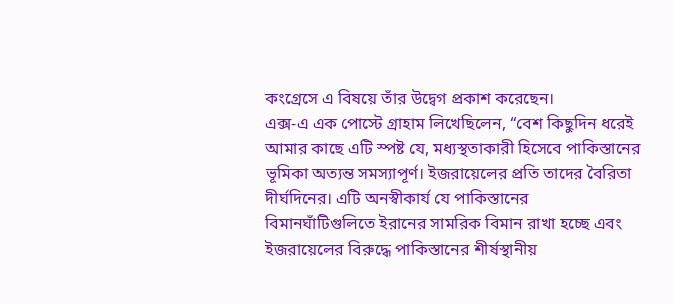কংগ্রেসে এ বিষয়ে তাঁর উদ্বেগ প্রকাশ করেছেন।
এক্স-এ এক পোস্টে গ্রাহাম লিখেছিলেন, “বেশ কিছুদিন ধরেই আমার কাছে এটি স্পষ্ট যে, মধ্যস্থতাকারী হিসেবে পাকিস্তানের ভূমিকা অত্যন্ত সমস্যাপূর্ণ। ইজরায়েলের প্রতি তাদের বৈরিতা দীর্ঘদিনের। এটি অনস্বীকার্য যে পাকিস্তানের বিমানঘাঁটিগুলিতে ইরানের সামরিক বিমান রাখা হচ্ছে এবং ইজরায়েলের বিরুদ্ধে পাকিস্তানের শীর্ষস্থানীয়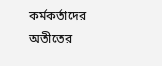কর্মকর্তাদের অতীতের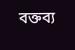বক্তব্য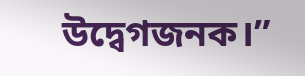উদ্বেগজনক।”